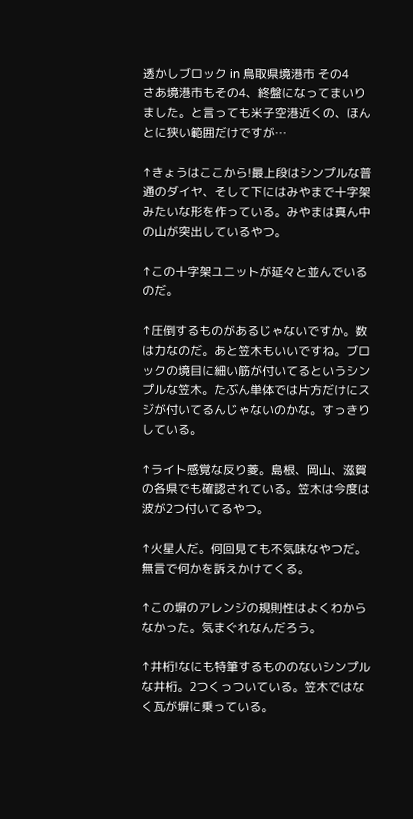透かしブロック in 鳥取県境港市 その4
さあ境港市もその4、終盤になってまいりました。と言っても米子空港近くの、ほんとに狭い範囲だけですが…

↑きょうはここから!最上段はシンプルな普通のダイヤ、そして下にはみやまで十字架みたいな形を作っている。みやまは真ん中の山が突出しているやつ。

↑この十字架ユニットが延々と並んでいるのだ。

↑圧倒するものがあるじゃないですか。数は力なのだ。あと笠木もいいですね。ブロックの境目に細い筋が付いてるというシンプルな笠木。たぶん単体では片方だけにスジが付いてるんじゃないのかな。すっきりしている。

↑ライト感覚な反り菱。島根、岡山、滋賀の各県でも確認されている。笠木は今度は波が2つ付いてるやつ。

↑火星人だ。何回見ても不気味なやつだ。無言で何かを訴えかけてくる。

↑この塀のアレンジの規則性はよくわからなかった。気まぐれなんだろう。

↑井桁!なにも特筆するもののないシンプルな井桁。2つくっついている。笠木ではなく瓦が塀に乗っている。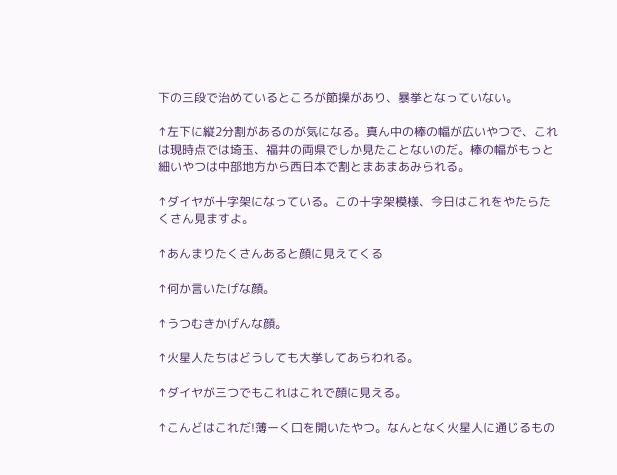下の三段で治めているところが節操があり、暴挙となっていない。

↑左下に縦2分割があるのが気になる。真ん中の棒の幅が広いやつで、これは現時点では埼玉、福井の両県でしか見たことないのだ。棒の幅がもっと細いやつは中部地方から西日本で割とまあまあみられる。

↑ダイヤが十字架になっている。この十字架模様、今日はこれをやたらたくさん見ますよ。

↑あんまりたくさんあると顔に見えてくる

↑何か言いたげな顔。

↑うつむきかげんな顔。

↑火星人たちはどうしても大挙してあらわれる。

↑ダイヤが三つでもこれはこれで顔に見える。

↑こんどはこれだ!薄ーく口を開いたやつ。なんとなく火星人に通じるもの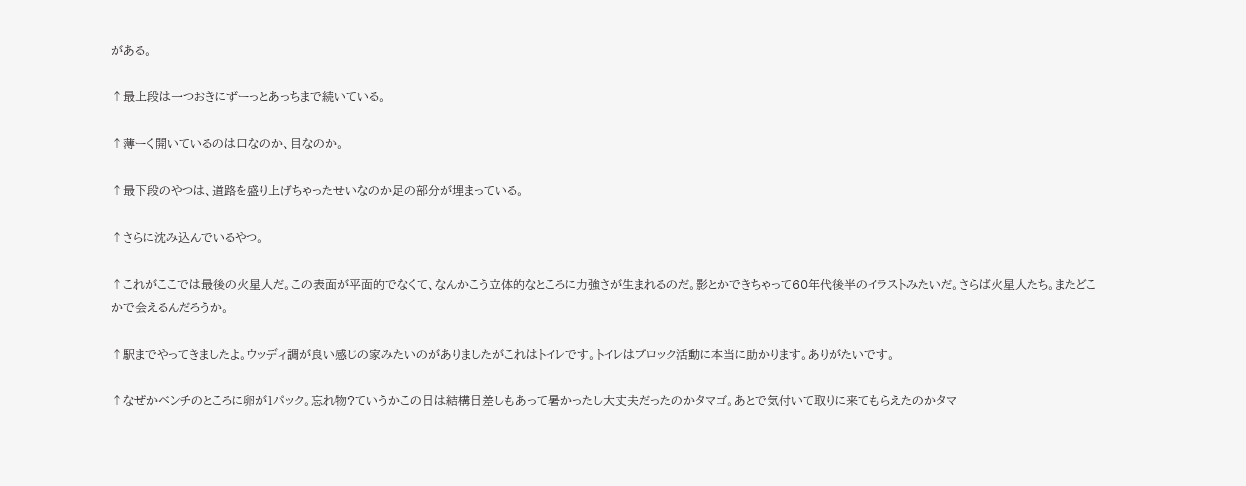がある。

↑最上段は一つおきにずーっとあっちまで続いている。

↑薄ーく開いているのは口なのか、目なのか。

↑最下段のやつは、道路を盛り上げちゃったせいなのか足の部分が埋まっている。

↑さらに沈み込んでいるやつ。

↑これがここでは最後の火星人だ。この表面が平面的でなくて、なんかこう立体的なところに力強さが生まれるのだ。影とかできちゃって60年代後半のイラストみたいだ。さらば火星人たち。またどこかで会えるんだろうか。

↑駅までやってきましたよ。ウッディ調が良い感じの家みたいのがありましたがこれはトイレです。トイレはブロック活動に本当に助かります。ありがたいです。

↑なぜかベンチのところに卵が1パック。忘れ物?ていうかこの日は結構日差しもあって暑かったし大丈夫だったのかタマゴ。あとで気付いて取りに来てもらえたのかタマ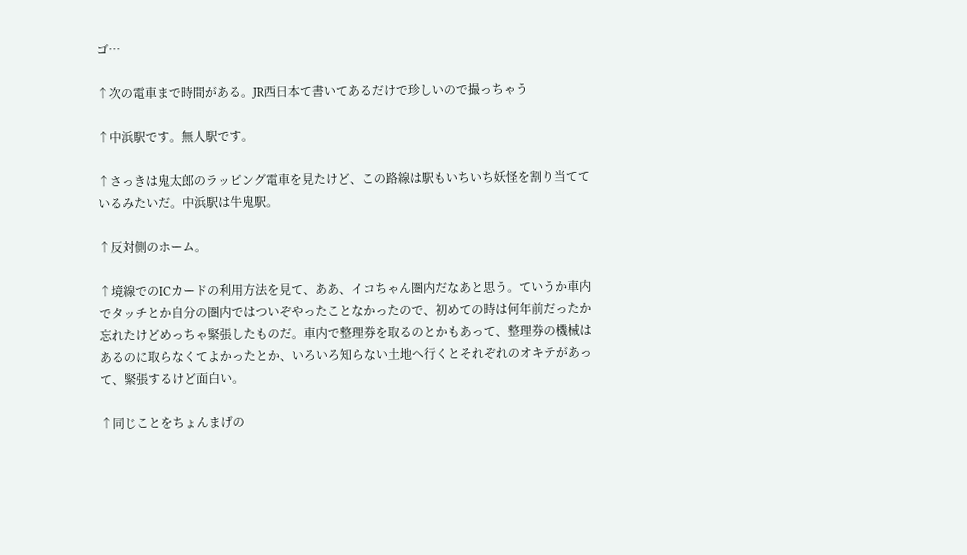ゴ…

↑次の電車まで時間がある。JR西日本て書いてあるだけで珍しいので撮っちゃう

↑中浜駅です。無人駅です。

↑さっきは鬼太郎のラッピング電車を見たけど、この路線は駅もいちいち妖怪を割り当てているみたいだ。中浜駅は牛鬼駅。

↑反対側のホーム。

↑境線でのICカードの利用方法を見て、ああ、イコちゃん圏内だなあと思う。ていうか車内でタッチとか自分の圏内ではついぞやったことなかったので、初めての時は何年前だったか忘れたけどめっちゃ緊張したものだ。車内で整理券を取るのとかもあって、整理券の機械はあるのに取らなくてよかったとか、いろいろ知らない土地へ行くとそれぞれのオキテがあって、緊張するけど面白い。

↑同じことをちょんまげの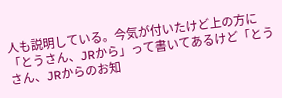人も説明している。今気が付いたけど上の方に「とうさん、JRから」って書いてあるけど「とうさん、JRからのお知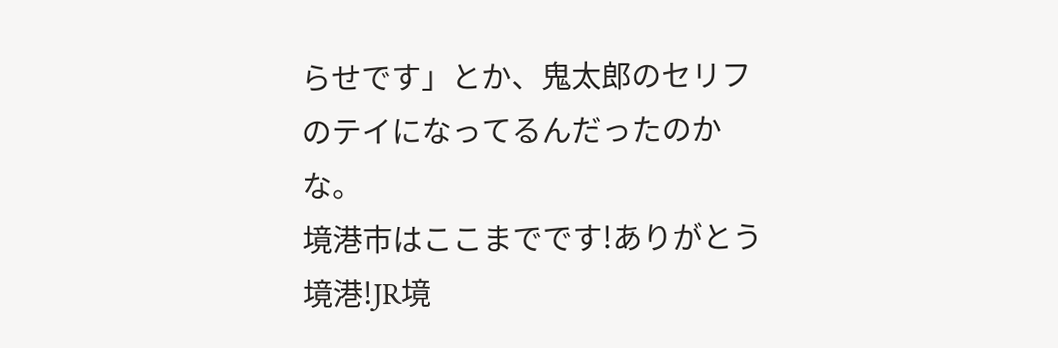らせです」とか、鬼太郎のセリフのテイになってるんだったのかな。
境港市はここまでです!ありがとう境港!JR境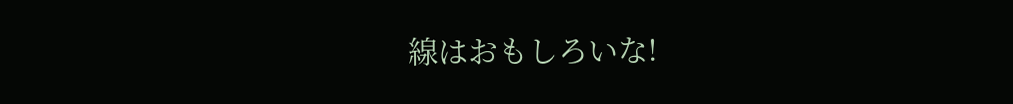線はおもしろいな!